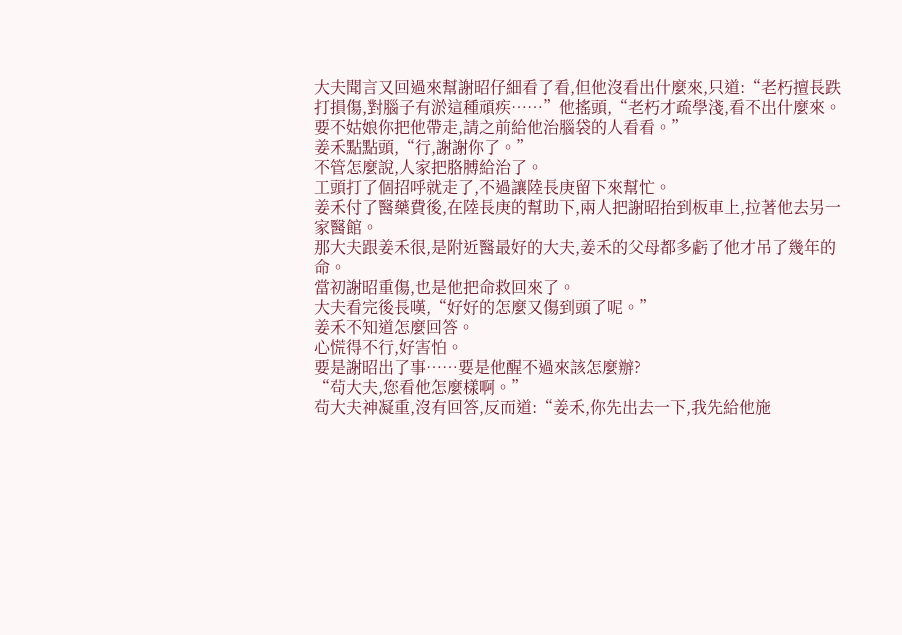大夫聞言又回過來幫謝昭仔細看了看,但他沒看出什麼來,只道:“老朽擅長跌打損傷,對腦子有淤這種頑疾……”他搖頭,“老朽才疏學淺,看不出什麼來。要不姑娘你把他帶走,請之前給他治腦袋的人看看。”
姜禾點點頭,“行,謝謝你了。”
不管怎麼說,人家把胳膊給治了。
工頭打了個招呼就走了,不過讓陸長庚留下來幫忙。
姜禾付了醫藥費後,在陸長庚的幫助下,兩人把謝昭抬到板車上,拉著他去另一家醫館。
那大夫跟姜禾很,是附近醫最好的大夫,姜禾的父母都多虧了他才吊了幾年的命。
當初謝昭重傷,也是他把命救回來了。
大夫看完後長嘆,“好好的怎麼又傷到頭了呢。”
姜禾不知道怎麼回答。
心慌得不行,好害怕。
要是謝昭出了事……要是他醒不過來該怎麼辦?
“茍大夫,您看他怎麼樣啊。”
茍大夫神凝重,沒有回答,反而道:“姜禾,你先出去一下,我先給他施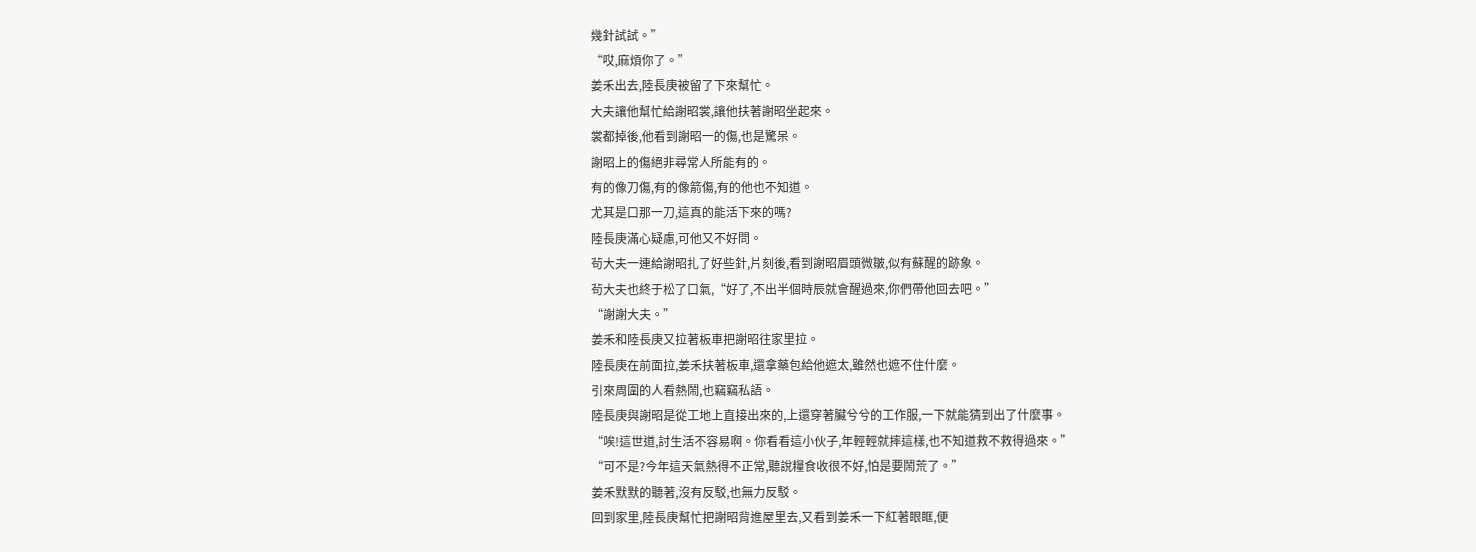幾針試試。”
“哎,麻煩你了。”
姜禾出去,陸長庚被留了下來幫忙。
大夫讓他幫忙給謝昭裳,讓他扶著謝昭坐起來。
裳都掉後,他看到謝昭一的傷,也是驚呆。
謝昭上的傷絕非尋常人所能有的。
有的像刀傷,有的像箭傷,有的他也不知道。
尤其是口那一刀,這真的能活下來的嗎?
陸長庚滿心疑慮,可他又不好問。
茍大夫一連給謝昭扎了好些針,片刻後,看到謝昭眉頭微皺,似有蘇醒的跡象。
茍大夫也終于松了口氣,“好了,不出半個時辰就會醒過來,你們帶他回去吧。”
“謝謝大夫。”
姜禾和陸長庚又拉著板車把謝昭往家里拉。
陸長庚在前面拉,姜禾扶著板車,還拿藥包給他遮太,雖然也遮不住什麼。
引來周圍的人看熱鬧,也竊竊私語。
陸長庚與謝昭是從工地上直接出來的,上還穿著臟兮兮的工作服,一下就能猜到出了什麼事。
“唉!這世道,討生活不容易啊。你看看這小伙子,年輕輕就摔這樣,也不知道救不救得過來。”
“可不是?今年這天氣熱得不正常,聽說糧食收很不好,怕是要鬧荒了。”
姜禾默默的聽著,沒有反駁,也無力反駁。
回到家里,陸長庚幫忙把謝昭背進屋里去,又看到姜禾一下紅著眼眶,便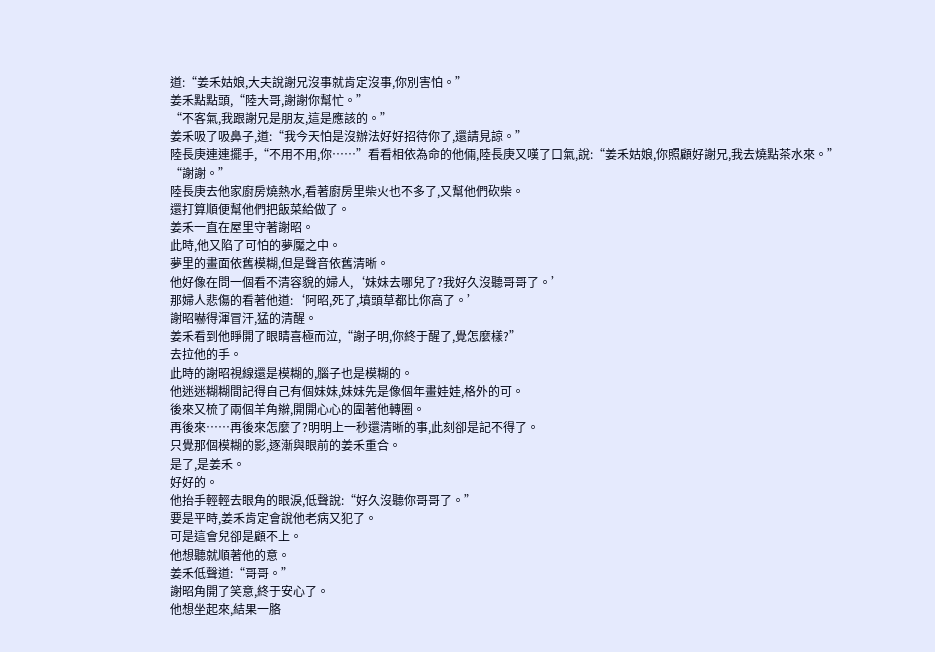道:“姜禾姑娘,大夫說謝兄沒事就肯定沒事,你別害怕。”
姜禾點點頭,“陸大哥,謝謝你幫忙。”
“不客氣,我跟謝兄是朋友,這是應該的。”
姜禾吸了吸鼻子,道:“我今天怕是沒辦法好好招待你了,還請見諒。”
陸長庚連連擺手,“不用不用,你……”看看相依為命的他倆,陸長庚又嘆了口氣,說:“姜禾姑娘,你照顧好謝兄,我去燒點茶水來。”
“謝謝。”
陸長庚去他家廚房燒熱水,看著廚房里柴火也不多了,又幫他們砍柴。
還打算順便幫他們把飯菜給做了。
姜禾一直在屋里守著謝昭。
此時,他又陷了可怕的夢魘之中。
夢里的畫面依舊模糊,但是聲音依舊清晰。
他好像在問一個看不清容貌的婦人,‘妹妹去哪兒了?我好久沒聽哥哥了。’
那婦人悲傷的看著他道:‘阿昭,死了,墳頭草都比你高了。’
謝昭嚇得渾冒汗,猛的清醒。
姜禾看到他睜開了眼睛喜極而泣,“謝子明,你終于醒了,覺怎麼樣?”
去拉他的手。
此時的謝昭視線還是模糊的,腦子也是模糊的。
他迷迷糊糊間記得自己有個妹妹,妹妹先是像個年畫娃娃,格外的可。
後來又梳了兩個羊角辮,開開心心的圍著他轉圈。
再後來……再後來怎麼了?明明上一秒還清晰的事,此刻卻是記不得了。
只覺那個模糊的影,逐漸與眼前的姜禾重合。
是了,是姜禾。
好好的。
他抬手輕輕去眼角的眼淚,低聲說:“好久沒聽你哥哥了。”
要是平時,姜禾肯定會說他老病又犯了。
可是這會兒卻是顧不上。
他想聽就順著他的意。
姜禾低聲道:“哥哥。”
謝昭角開了笑意,終于安心了。
他想坐起來,結果一胳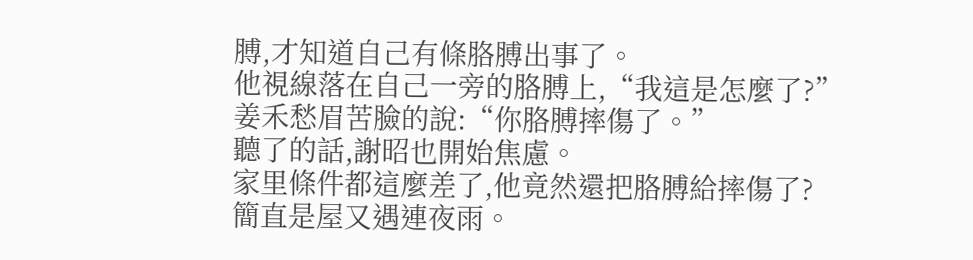膊,才知道自己有條胳膊出事了。
他視線落在自己一旁的胳膊上,“我這是怎麼了?”
姜禾愁眉苦臉的說:“你胳膊摔傷了。”
聽了的話,謝昭也開始焦慮。
家里條件都這麼差了,他竟然還把胳膊給摔傷了?
簡直是屋又遇連夜雨。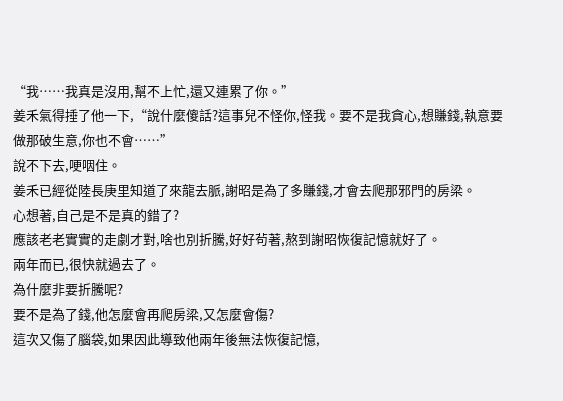“我……我真是沒用,幫不上忙,還又連累了你。”
姜禾氣得捶了他一下,“說什麼傻話?這事兒不怪你,怪我。要不是我貪心,想賺錢,執意要做那破生意,你也不會……”
說不下去,哽咽住。
姜禾已經從陸長庚里知道了來龍去脈,謝昭是為了多賺錢,才會去爬那邪門的房梁。
心想著,自己是不是真的錯了?
應該老老實實的走劇才對,啥也別折騰,好好茍著,熬到謝昭恢復記憶就好了。
兩年而已,很快就過去了。
為什麼非要折騰呢?
要不是為了錢,他怎麼會再爬房梁,又怎麼會傷?
這次又傷了腦袋,如果因此導致他兩年後無法恢復記憶,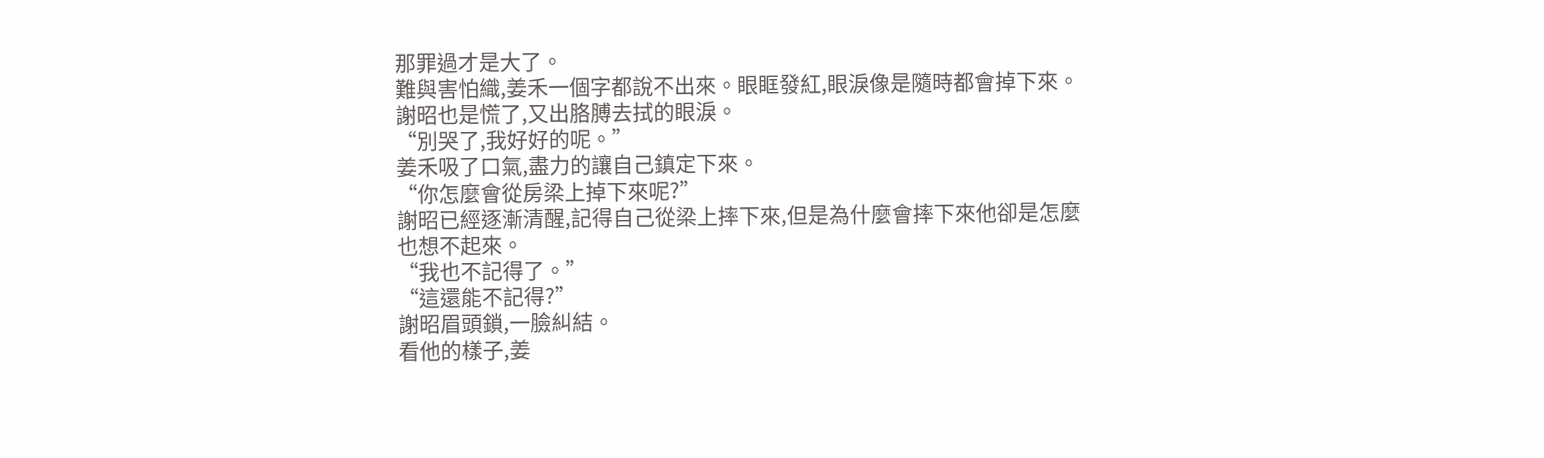那罪過才是大了。
難與害怕織,姜禾一個字都說不出來。眼眶發紅,眼淚像是隨時都會掉下來。
謝昭也是慌了,又出胳膊去拭的眼淚。
“別哭了,我好好的呢。”
姜禾吸了口氣,盡力的讓自己鎮定下來。
“你怎麼會從房梁上掉下來呢?”
謝昭已經逐漸清醒,記得自己從梁上摔下來,但是為什麼會摔下來他卻是怎麼也想不起來。
“我也不記得了。”
“這還能不記得?”
謝昭眉頭鎖,一臉糾結。
看他的樣子,姜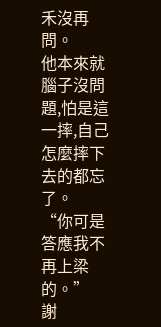禾沒再問。
他本來就腦子沒問題,怕是這一摔,自己怎麼摔下去的都忘了。
“你可是答應我不再上梁的。”
謝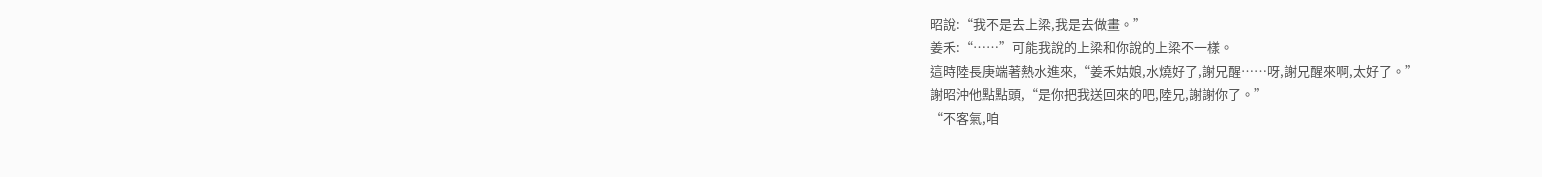昭說:“我不是去上梁,我是去做畫。”
姜禾:“……”可能我說的上梁和你說的上梁不一樣。
這時陸長庚端著熱水進來,“姜禾姑娘,水燒好了,謝兄醒……呀,謝兄醒來啊,太好了。”
謝昭沖他點點頭,“是你把我送回來的吧,陸兄,謝謝你了。”
“不客氣,咱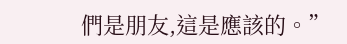們是朋友,這是應該的。”